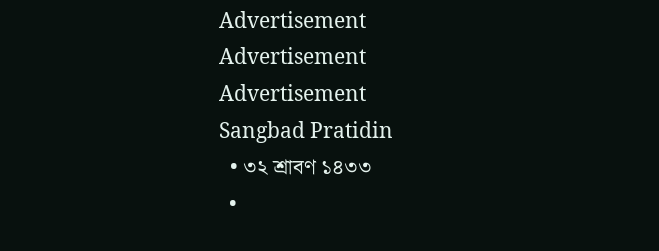Advertisement
Advertisement
Advertisement
Sangbad Pratidin
  • ৩২ শ্রাবণ ১৪৩৩
  •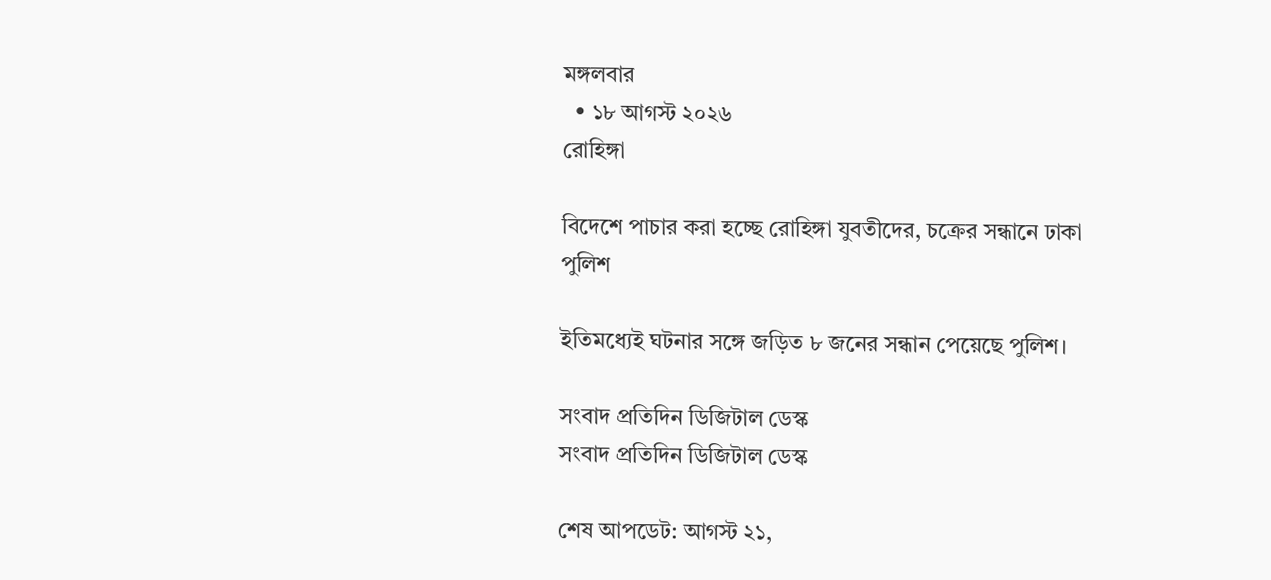মঙ্গলবার
  • ১৮ আগস্ট ২০২৬
রোহিঙ্গা

বিদেশে পাচার করা হচ্ছে রোহিঙ্গা যুবতীদের, চক্রের সন্ধানে ঢাকা পুলিশ

ইতিমধ্যেই ঘটনার সঙ্গে জড়িত ৮ জনের সন্ধান পেয়েছে পুলিশ।

সংবাদ প্রতিদিন ডিজিটাল ডেস্ক
সংবাদ প্রতিদিন ডিজিটাল ডেস্ক

শেষ আপডেট: আগস্ট ২১,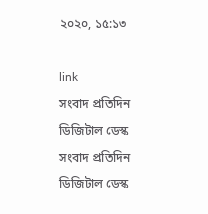২০২০, ১৫:১৩

link
সংবাদ প্রতিদিন ডিজিটাল ডেস্ক
সংবাদ প্রতিদিন ডিজিটাল ডেস্ক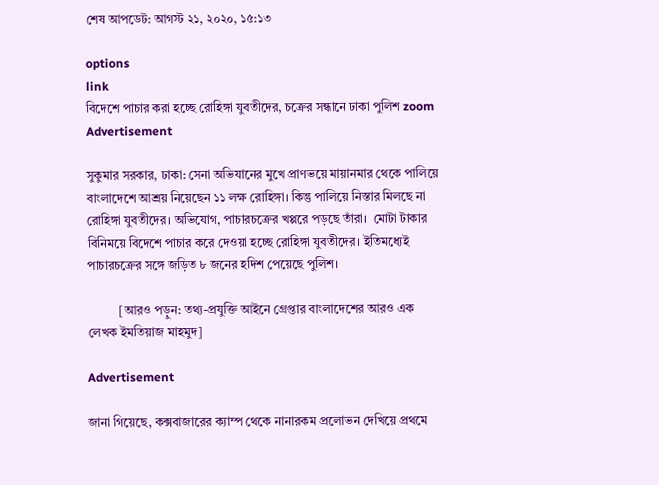শেষ আপডেট: আগস্ট ২১, ২০২০, ১৫:১৩

options
link
বিদেশে পাচার করা হচ্ছে রোহিঙ্গা যুবতীদের, চক্রের সন্ধানে ঢাকা পুলিশ zoom
Advertisement

সুকুমার সরকার, ঢাকা: সেনা অভিযানের মুখে প্রাণভয়ে মায়ানমার থেকে পালিয়ে বাংলাদেশে আশ্রয় নিয়েছেন ১১ লক্ষ রোহিঙ্গা। কিন্তু পালিয়ে নিস্তার মিলছে না রোহিঙ্গা যুবতীদের। অভিযোগ, পাচারচক্রের খপ্পরে পড়ছে তাঁরা।  মোটা টাকার বিনিময়ে বিদেশে পাচার করে দেওয়া হচ্ছে রোহিঙ্গা যুবতীদের। ইতিমধ্যেই পাচারচক্রের সঙ্গে জড়িত ৮ জনের হদিশ পেয়েছে পুলিশ।

          [আরও পড়ুন: তথ্য-প্রযুক্তি আইনে গ্রেপ্তার বাংলাদেশের আরও এক লেখক ইমতিয়াজ মাহমুদ]

Advertisement

জানা গিয়েছে, কক্সবাজারের ক্যাম্প থেকে নানারকম প্রলোভন দেখিয়ে প্রথমে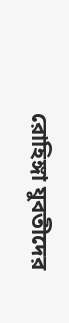রোহিঙ্গা যুবতীদের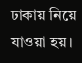ঢাকায় নিয়ে যাওয়া হয়।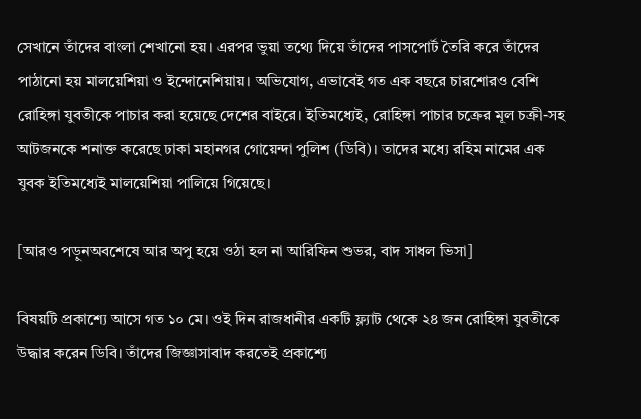সেখানে তাঁদের বাংলা শেখানো হয়। এরপর ভুয়া তথ্যে দিয়ে তাঁদের পাসপোর্ট তৈরি করে তাঁদের পাঠানো হয় মালয়েশিয়া ও ইন্দোনেশিয়ায়। অভিযোগ, এভাবেই গত এক বছরে চারশোরও বেশি রোহিঙ্গা যুবতীকে পাচার করা হয়েছে দেশের বাইরে। ইতিমধ্যেই, রোহিঙ্গা পাচার চক্রের মূল চক্রী-সহ আটজনকে শনাক্ত করেছে ঢাকা মহানগর গোয়েন্দা পুলিশ (ডিবি)। তাদের মধ্যে রহিম নামের এক যুবক ইতিমধ্যেই মালয়েশিয়া পালিয়ে গিয়েছে।

[আরও পড়ুনঅবশেষে আর অপু হয়ে ওঠা হল না আরিফিন শুভর, বাদ সাধল ভিসা]

বিষয়টি প্রকাশ্যে আসে গত ১০ মে। ওই দিন রাজধানীর একটি ফ্ল্যাট থেকে ২৪ জন রোহিঙ্গা যুবতীকে উদ্ধার করেন ডিবি। তাঁদের জিজ্ঞাসাবাদ করতেই প্রকাশ্যে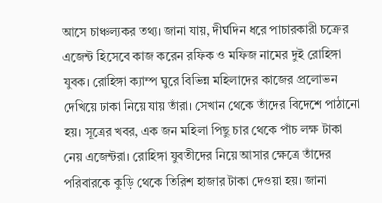আসে চাঞ্চল্যকর তথ্য। জানা যায়, দীর্ঘদিন ধরে পাচারকারী চক্রের এজেন্ট হিসেবে কাজ করেন রফিক ও মফিজ নামের দুই রোহিঙ্গা যুবক। রোহিঙ্গা ক্যাম্প ঘুরে বিভিন্ন মহিলাদের কাজের প্রলোভন দেখিয়ে ঢাকা নিয়ে যায় তাঁরা। সেখান থেকে তাঁদের বিদেশে পাঠানো হয়। সূত্রের খবর, এক জন মহিলা পিছু চার থেকে পাঁচ লক্ষ টাকা নেয় এজেন্টরা। রোহিঙ্গা যুবতীদের নিয়ে আসার ক্ষেত্রে তাঁদের পরিবারকে কুড়ি থেকে তিরিশ হাজার টাকা দেওয়া হয়। জানা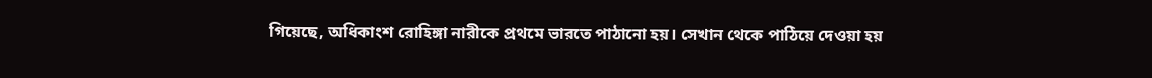গিয়েছে, অধিকাংশ রোহিঙ্গা নারীকে প্রথমে ভারতে পাঠানো হয়। সেখান থেকে পাঠিয়ে দেওয়া হয়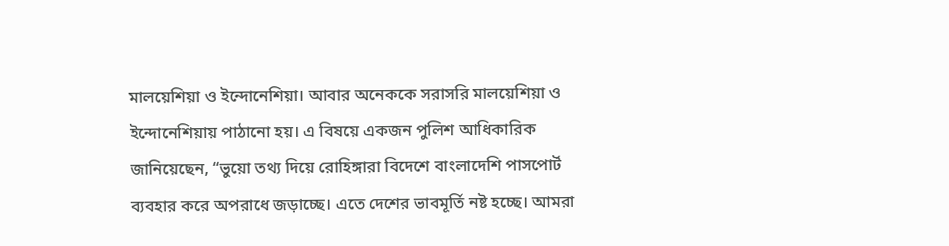মালয়েশিয়া ও ইন্দোনেশিয়া। আবার অনেককে সরাসরি মালয়েশিয়া ও ইন্দোনেশিয়ায় পাঠানো হয়। এ বিষয়ে একজন পুলিশ আধিকারিক জানিয়েছেন, “ভুয়ো তথ্য দিয়ে রোহিঙ্গারা বিদেশে বাংলাদেশি পাসপোর্ট ব্যবহার করে অপরাধে জড়াচ্ছে। এতে দেশের ভাবমূর্তি নষ্ট হচ্ছে। আমরা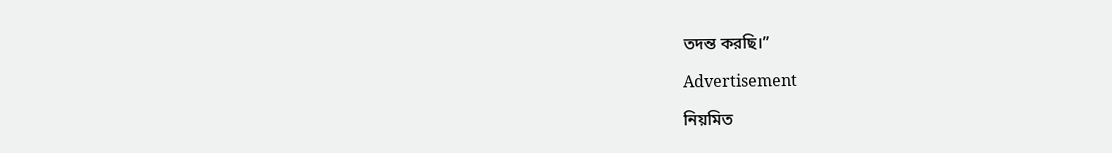তদন্ত করছি।”

Advertisement

নিয়মিত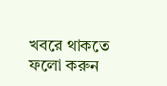খবরে থাকতে ফলো করুন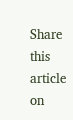Share this article on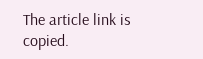The article link is copied.